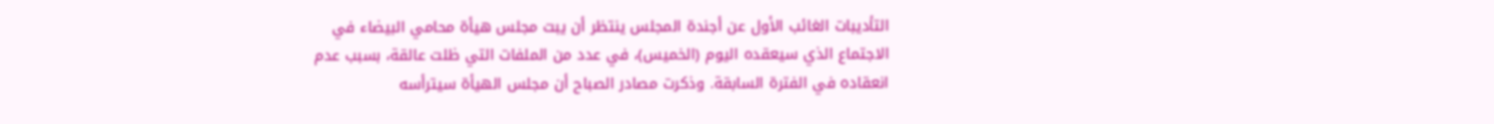التأديبات الغائب الأول عن أجندة المجلس ينتظر أن يبت مجلس هيأة محامي البيضاء في الاجتماع الذي سيعقده اليوم (الخميس)، في عدد من الملفات التي ظلت عالقة، بسبب عدم انعقاده في الفترة السابقة. وذكرت مصادر الصباح أن مجلس الهيأة سيترأسه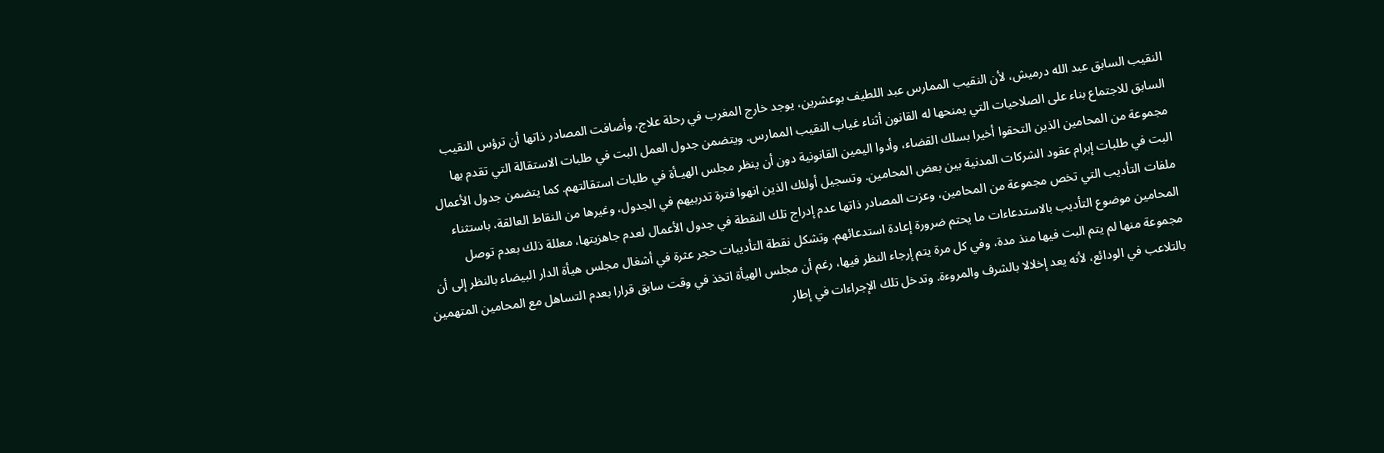النقيب السابق عبد الله درميش، لأن النقيب الممارس عبد اللطيف بوعشرين، يوجد خارج المغرب في رحلة علاج، وأضافت المصادر ذاتها أن ترؤس النقيب السابق للاجتماع بناء على الصلاحيات التي يمنحها له القانون أثناء غياب النقيب الممارس. ويتضمن جدول العمل البت في طلبات الاستقالة التي تقدم بها مجموعة من المحامين الذين التحقوا أخيرا بسلك القضاء، وأدوا اليمين القانونية دون أن ينظر مجلس الهيـأة في طلبات استقالتهم. كما يتضمن جدول الأعمال البت في طلبات إبرام عقود الشركات المدنية بين بعض المحامين. وتسجيل أولئك الذين انهوا فترة تدربيهم في الجدول، وغيرها من النقاط العالقة، باستثناء ملفات التأديب التي تخص مجموعة من المحامين، وعزت المصادر ذاتها عدم إدراج تلك النقطة في جدول الأعمال لعدم جاهزيتها، معللة ذلك بعدم توصل المحامين موضوع التأديب بالاستدعاءات ما يحتم ضرورة إعادة استدعائهم. وتشكل نقطة التأديبات حجر عثرة في أشغال مجلس هيأة الدار البيضاء بالنظر إلى أن مجموعة منها لم يتم البت فيها منذ مدة، وفي كل مرة يتم إرجاء النظر فيها، رغم أن مجلس الهيأة اتخذ في وقت سابق قرارا بعدم التساهل مع المحامين المتهمين بالتلاعب في الودائع، لأنه يعد إخلالا بالشرف والمروءة. وتدخل تلك الإجراءات في إطار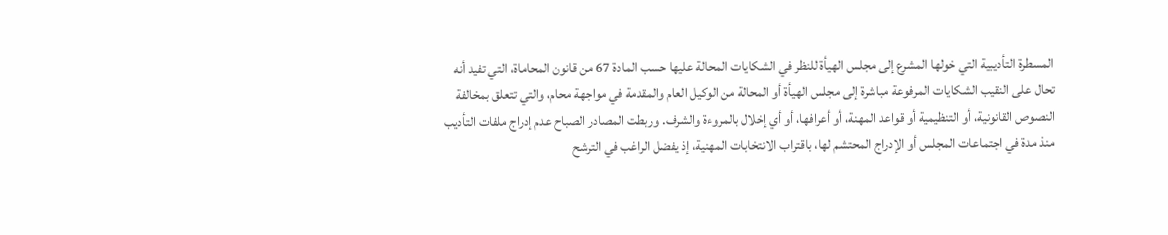المسطرة التأديبية التي خولها المشرع إلى مجلس الهيأة للنظر في الشكايات المحالة عليها حسب المادة 67 من قانون المحاماة، التي تفيد أنه تحال على النقيب الشكايات المرفوعة مباشرة إلى مجلس الهيأة أو المحالة من الوكيل العام والمقدمة في مواجهة محام، والتي تتعلق بمخالفة النصوص القانونية، أو التنظيمية أو قواعد المهنة، أو أعرافها، أو أي إخلال بالمروءة والشرف. وربطت المصادر الصباح عدم إدراج ملفات التأديب منذ مدة في اجتماعات المجلس أو الإدراج المحتشم لها، باقتراب الانتخابات المهنية، إذ يفضل الراغب في الترشح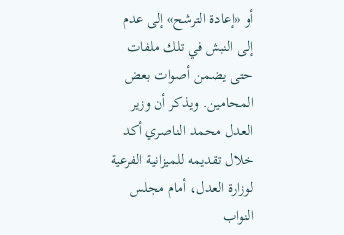أو «إعادة الترشح» إلى عدم إلى النبش في تلك ملفات حتى يضمن أصوات بعض المحامين. ويذكر أن وزير العدل محمد الناصري أكد خلال تقديمه للميزانية الفرعية لوزارة العدل، أمام مجلس النواب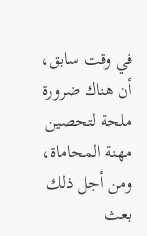في وقت سابق، أن هناك ضرورة ملحة لتحصين مهنة المحاماة، ومن أجل ذلك بعث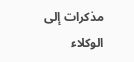مذكرات إلى الوكلاء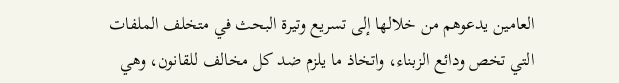العامين يدعوهم من خلالها إلى تسريع وتيرة البحث في متخلف الملفات التي تخص ودائع الزبناء، واتخاذ ما يلزم ضد كل مخالف للقانون، وهي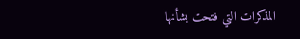المذكرات التي فتحت بشأنها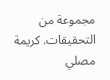مجموعة من التحقيقات. كريمة مصلي